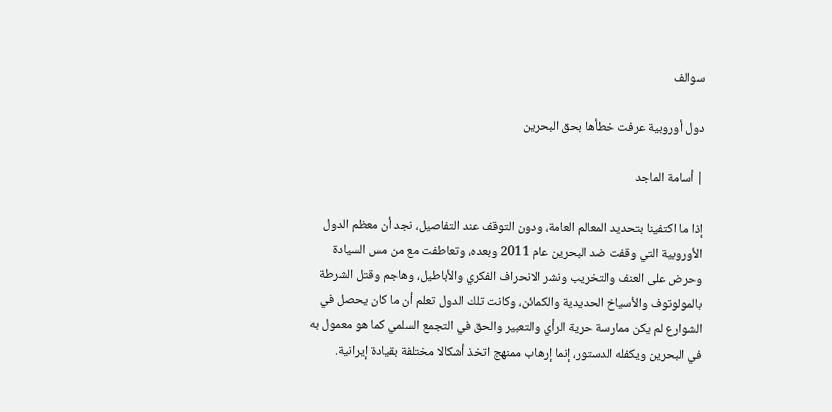سوالف

دول أوروبية عرفت خطأها بحق البحرين

| أسامة الماجد

إذا ما اكتفينا بتحديد المعالم العامة، ودون التوقف عند التفاصيل، نجد أن معظم الدول الأوروبية التي وقفت ضد البحرين عام 2011 وبعده، وتعاطفت مع من مس السيادة وحرض على العنف والتخريب ونشر الانحراف الفكري والأباطيل، وهاجم وقتل الشرطة بالمولوتوف والأسياخ الحديدية والكمائن، وكانت تلك الدول تعلم أن ما كان يحصل في الشوارع لم يكن ممارسة حرية الرأي والتعبير والحق في التجمع السلمي كما هو معمول به في البحرين ويكفله الدستور، إنما إرهاب ممنهج اتخذ أشكالا مختلفة بقيادة إيرانية.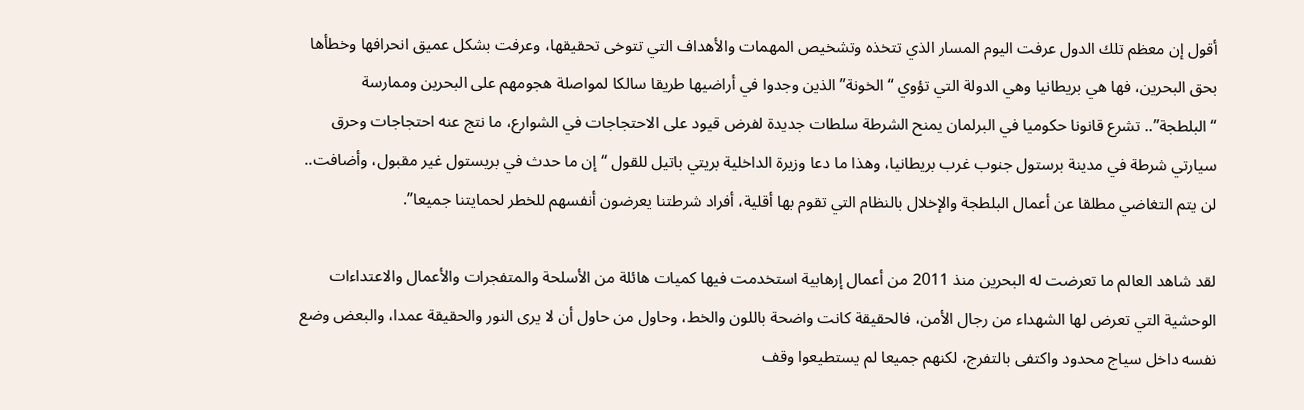أقول إن معظم تلك الدول عرفت اليوم المسار الذي تتخذه وتشخيص المهمات والأهداف التي تتوخى تحقيقها، وعرفت بشكل عميق انحرافها وخطأها بحق البحرين، فها هي بريطانيا وهي الدولة التي تؤوي “الخونة” الذين وجدوا في أراضيها طريقا سالكا لمواصلة هجومهم على البحرين وممارسة “البلطجة”.. تشرع قانونا حكوميا في البرلمان يمنح الشرطة سلطات جديدة لفرض قيود على الاحتجاجات في الشوارع، ما نتج عنه احتجاجات وحرق سيارتي شرطة في مدينة برستول جنوب غرب بريطانيا، وهذا ما دعا وزيرة الداخلية بريتي باتيل للقول “إن ما حدث في بريستول غير مقبول، وأضافت.. لن يتم التغاضي مطلقا عن أعمال البلطجة والإخلال بالنظام التي تقوم بها أقلية، أفراد شرطتنا يعرضون أنفسهم للخطر لحمايتنا جميعا”.

لقد شاهد العالم ما تعرضت له البحرين منذ 2011 من أعمال إرهابية استخدمت فيها كميات هائلة من الأسلحة والمتفجرات والأعمال والاعتداءات الوحشية التي تعرض لها الشهداء من رجال الأمن، فالحقيقة كانت واضحة باللون والخط، وحاول من حاول أن لا يرى النور والحقيقة عمدا، والبعض وضع نفسه داخل سياج محدود واكتفى بالتفرج، لكنهم جميعا لم يستطيعوا وقف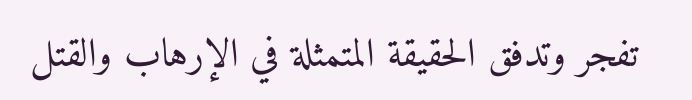تفجر وتدفق الحقيقة المتمثلة في الإرهاب والقتل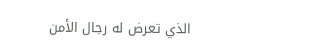الذي تعرض له رجال الأمن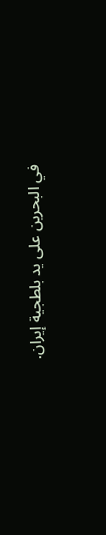في البحرين على يد بلطجية إيران.